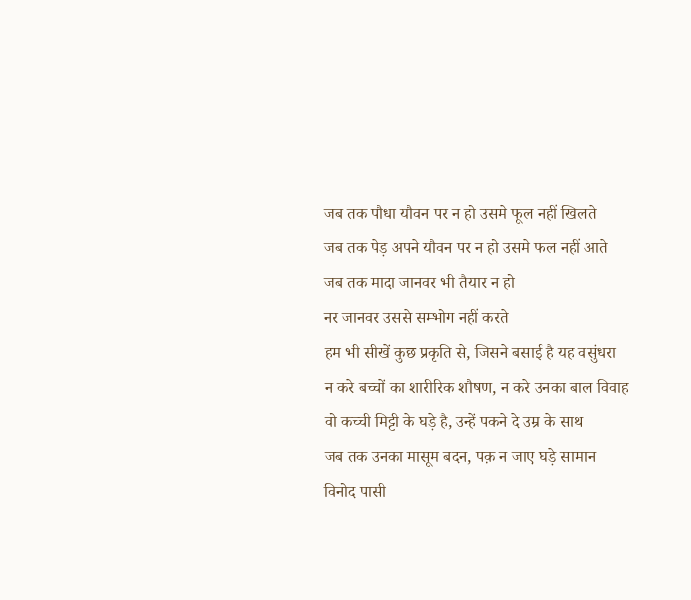जब तक पौधा यौवन पर न हो उसमे फूल नहीं खिलते
जब तक पेड़ अपने यौवन पर न हो उसमे फल नहीं आते
जब तक मादा जानवर भी तैयार न हो
नर जानवर उससे सम्भोग नहीं करते
हम भी सीखें कुछ प्रकृति से, जिसने बसाई है यह वसुंधरा
न करे बच्चों का शारीरिक शौषण, न करे उनका बाल विवाह
वो कच्ची मिट्टी के घड़े है, उन्हें पकने दे उम्र के साथ
जब तक उनका मासूम बदन, पक़ न जाए घड़े सामान
विनोद पासी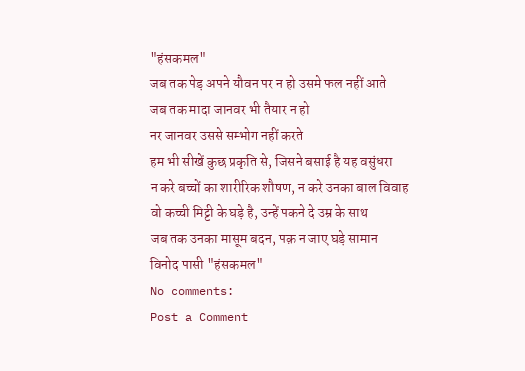"हंसकमल"
जब तक पेड़ अपने यौवन पर न हो उसमे फल नहीं आते
जब तक मादा जानवर भी तैयार न हो
नर जानवर उससे सम्भोग नहीं करते
हम भी सीखें कुछ प्रकृति से, जिसने बसाई है यह वसुंधरा
न करे बच्चों का शारीरिक शौषण, न करे उनका बाल विवाह
वो कच्ची मिट्टी के घड़े है, उन्हें पकने दे उम्र के साथ
जब तक उनका मासूम बदन, पक़ न जाए घड़े सामान
विनोद पासी "हंसकमल"
No comments:
Post a Comment